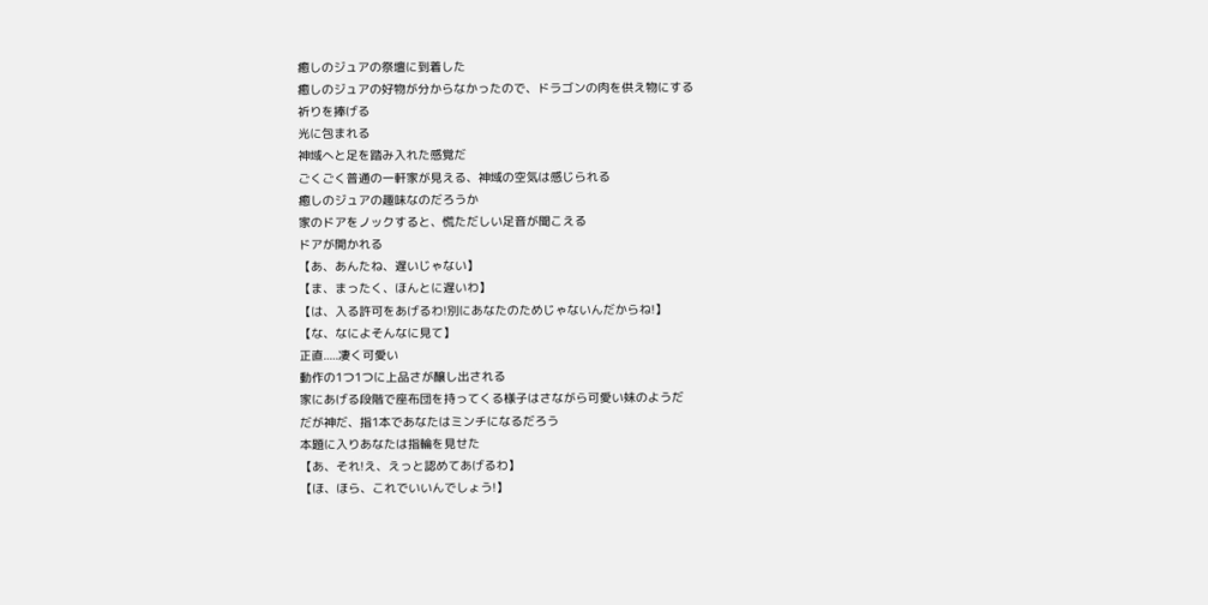癒しのジュアの祭壇に到着した
癒しのジュアの好物が分からなかったので、ドラゴンの肉を供え物にする
祈りを捧げる
光に包まれる
神域へと足を踏み入れた感覚だ
ごくごく普通の一軒家が見える、神域の空気は感じられる
癒しのジュアの趣味なのだろうか
家のドアをノックすると、慌ただしい足音が聞こえる
ドアが開かれる
【あ、あんたね、遅いじゃない】
【ま、まったく、ほんとに遅いわ】
【は、入る許可をあげるわ!別にあなたのためじゃないんだからね!】
【な、なによそんなに見て】
正直.....凄く可愛い
動作の1つ1つに上品さが醸し出される
家にあげる段階で座布団を持ってくる様子はさながら可愛い妹のようだ
だが神だ、指1本であなたはミンチになるだろう
本題に入りあなたは指輪を見せた
【あ、それ!え、えっと認めてあげるわ】
【ほ、ほら、これでいいんでしょう!】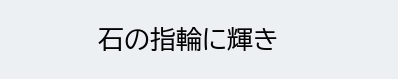石の指輪に輝き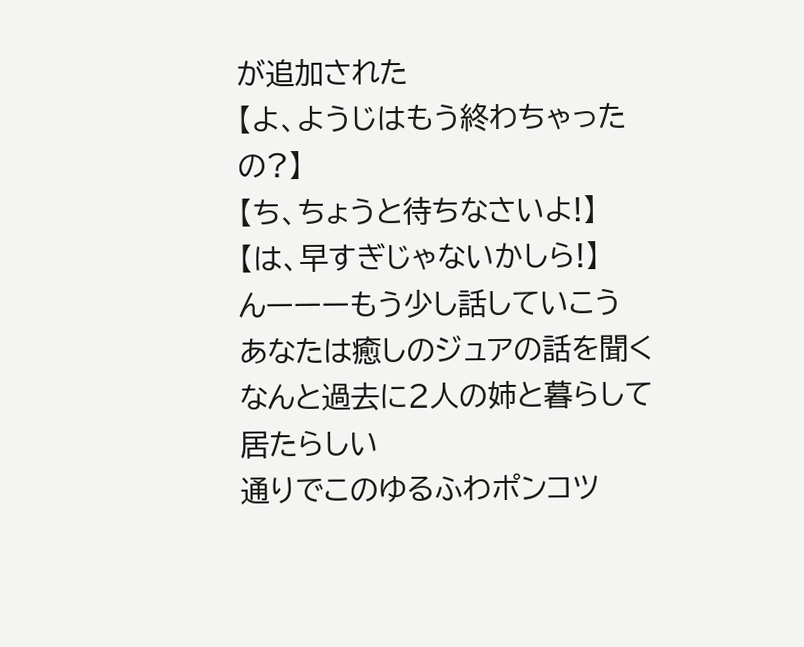が追加された
【よ、ようじはもう終わちゃったの?】
【ち、ちょうと待ちなさいよ!】
【は、早すぎじゃないかしら!】
んーーーもう少し話していこう
あなたは癒しのジュアの話を聞く
なんと過去に2人の姉と暮らして居たらしい
通りでこのゆるふわポンコツ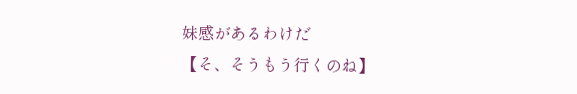妹感があるわけだ
【そ、そうもう行くのね】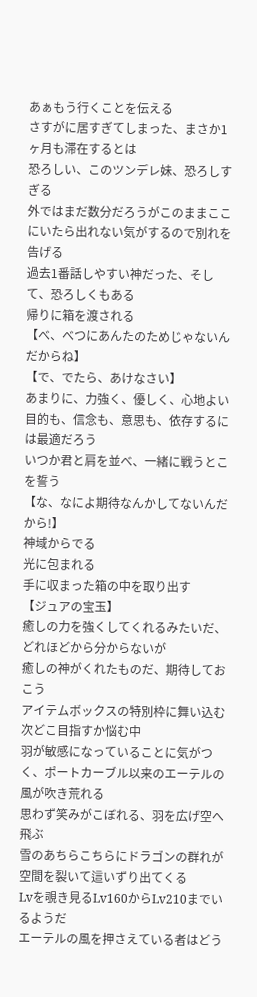あぁもう行くことを伝える
さすがに居すぎてしまった、まさか1ヶ月も滞在するとは
恐ろしい、このツンデレ妹、恐ろしすぎる
外ではまだ数分だろうがこのままここにいたら出れない気がするので別れを告げる
過去1番話しやすい神だった、そして、恐ろしくもある
帰りに箱を渡される
【べ、べつにあんたのためじゃないんだからね】
【で、でたら、あけなさい】
あまりに、力強く、優しく、心地よい
目的も、信念も、意思も、依存するには最適だろう
いつか君と肩を並べ、一緒に戦うとこを誓う
【な、なによ期待なんかしてないんだから!】
神域からでる
光に包まれる
手に収まった箱の中を取り出す
【ジュアの宝玉】
癒しの力を強くしてくれるみたいだ、どれほどから分からないが
癒しの神がくれたものだ、期待しておこう
アイテムボックスの特別枠に舞い込む
次どこ目指すか悩む中
羽が敏感になっていることに気がつく、ポートカーブル以来のエーテルの風が吹き荒れる
思わず笑みがこぼれる、羽を広げ空へ飛ぶ
雪のあちらこちらにドラゴンの群れが空間を裂いて這いずり出てくる
Lvを覗き見るLv160からLv210までいるようだ
エーテルの風を押さえている者はどう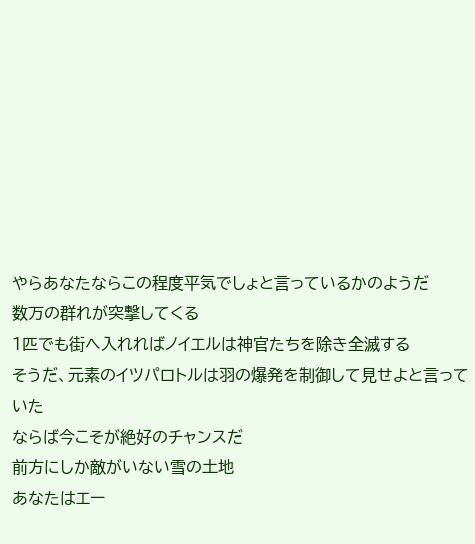やらあなたならこの程度平気でしょと言っているかのようだ
数万の群れが突撃してくる
1匹でも街へ入れればノイエルは神官たちを除き全滅する
そうだ、元素のイツパロトルは羽の爆発を制御して見せよと言っていた
ならば今こそが絶好のチャンスだ
前方にしか敵がいない雪の土地
あなたはエー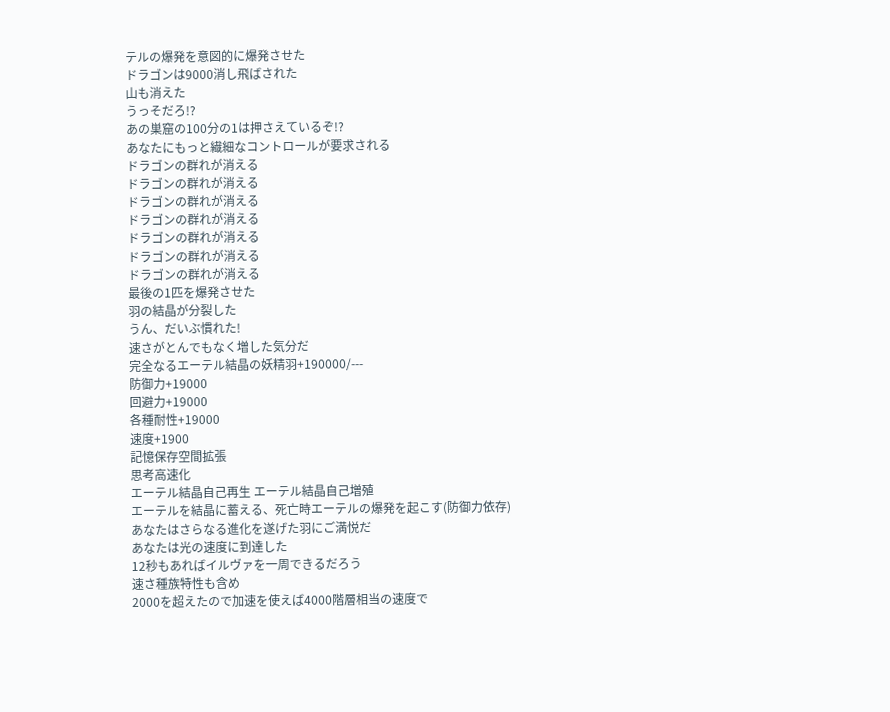テルの爆発を意図的に爆発させた
ドラゴンは9000消し飛ばされた
山も消えた
うっそだろ!?
あの巣窟の100分の1は押さえているぞ!?
あなたにもっと繊細なコントロールが要求される
ドラゴンの群れが消える
ドラゴンの群れが消える
ドラゴンの群れが消える
ドラゴンの群れが消える
ドラゴンの群れが消える
ドラゴンの群れが消える
ドラゴンの群れが消える
最後の1匹を爆発させた
羽の結晶が分裂した
うん、だいぶ慣れた!
速さがとんでもなく増した気分だ
完全なるエーテル結晶の妖精羽+190000/---
防御力+19000
回避力+19000
各種耐性+19000
速度+1900
記憶保存空間拡張
思考高速化
エーテル結晶自己再生 エーテル結晶自己増殖
エーテルを結晶に蓄える、死亡時エーテルの爆発を起こす(防御力依存)
あなたはさらなる進化を遂げた羽にご満悦だ
あなたは光の速度に到達した
12秒もあればイルヴァを一周できるだろう
速さ種族特性も含め
2000を超えたので加速を使えば4000階層相当の速度で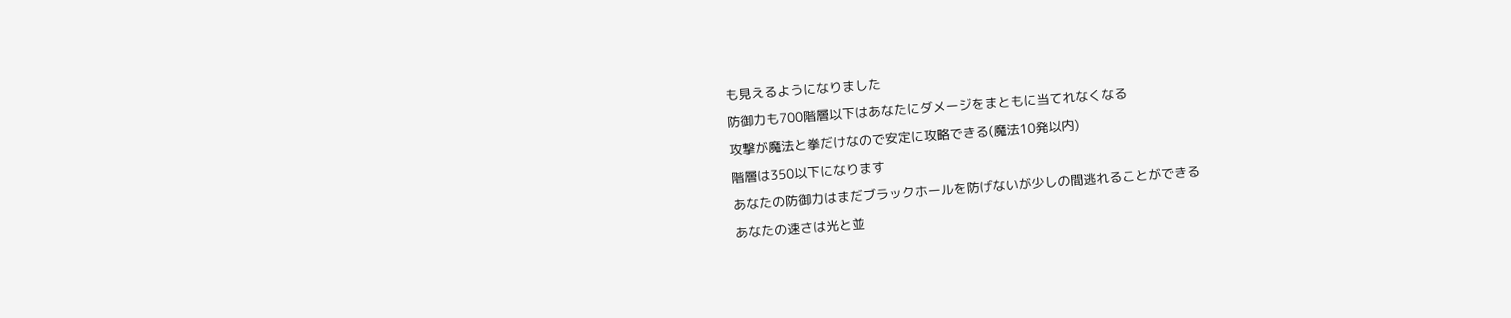も見えるようになりました
防御力も700階層以下はあなたにダメージをまともに当てれなくなる
攻撃が魔法と拳だけなので安定に攻略できる(魔法10発以内)
階層は350以下になります
あなたの防御力はまだブラックホールを防げないが少しの間逃れることができる
あなたの速さは光と並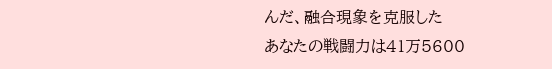んだ、融合現象を克服した
あなたの戦闘力は41万5600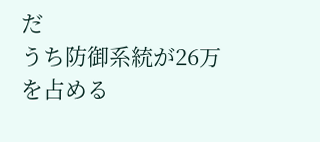だ
うち防御系統が26万を占める